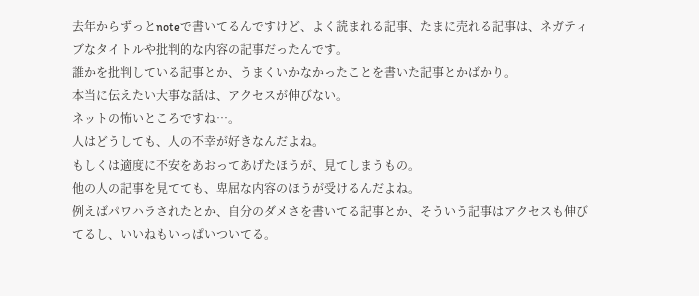去年からずっとnoteで書いてるんですけど、よく読まれる記事、たまに売れる記事は、ネガティブなタイトルや批判的な内容の記事だったんです。
誰かを批判している記事とか、うまくいかなかったことを書いた記事とかばかり。
本当に伝えたい大事な話は、アクセスが伸びない。
ネットの怖いところですね…。
人はどうしても、人の不幸が好きなんだよね。
もしくは適度に不安をあおってあげたほうが、見てしまうもの。
他の人の記事を見てても、卑屈な内容のほうが受けるんだよね。
例えばパワハラされたとか、自分のダメさを書いてる記事とか、そういう記事はアクセスも伸びてるし、いいねもいっぱいついてる。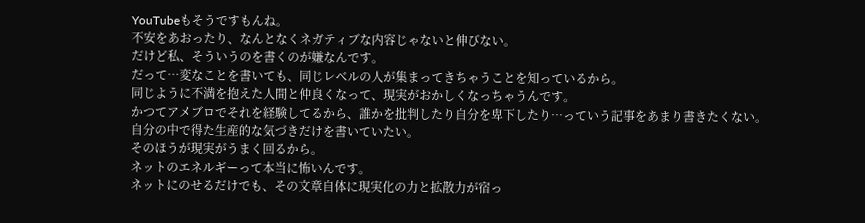YouTubeもそうですもんね。
不安をあおったり、なんとなくネガティブな内容じゃないと伸びない。
だけど私、そういうのを書くのが嫌なんです。
だって…変なことを書いても、同じレベルの人が集まってきちゃうことを知っているから。
同じように不満を抱えた人間と仲良くなって、現実がおかしくなっちゃうんです。
かつてアメブロでそれを経験してるから、誰かを批判したり自分を卑下したり…っていう記事をあまり書きたくない。
自分の中で得た生産的な気づきだけを書いていたい。
そのほうが現実がうまく回るから。
ネットのエネルギーって本当に怖いんです。
ネットにのせるだけでも、その文章自体に現実化の力と拡散力が宿っ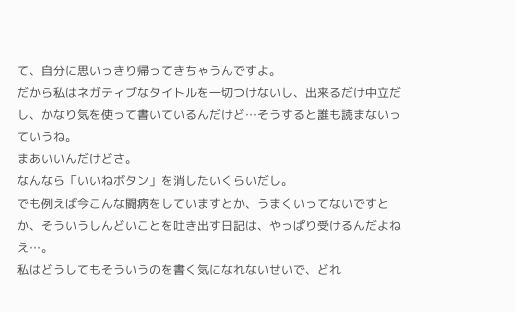て、自分に思いっきり帰ってきちゃうんですよ。
だから私はネガティブなタイトルを一切つけないし、出来るだけ中立だし、かなり気を使って書いているんだけど…そうすると誰も読まないっていうね。
まあいいんだけどさ。
なんなら「いいねボタン」を消したいくらいだし。
でも例えば今こんな闘病をしていますとか、うまくいってないですとか、そういうしんどいことを吐き出す日記は、やっぱり受けるんだよねえ…。
私はどうしてもそういうのを書く気になれないせいで、どれ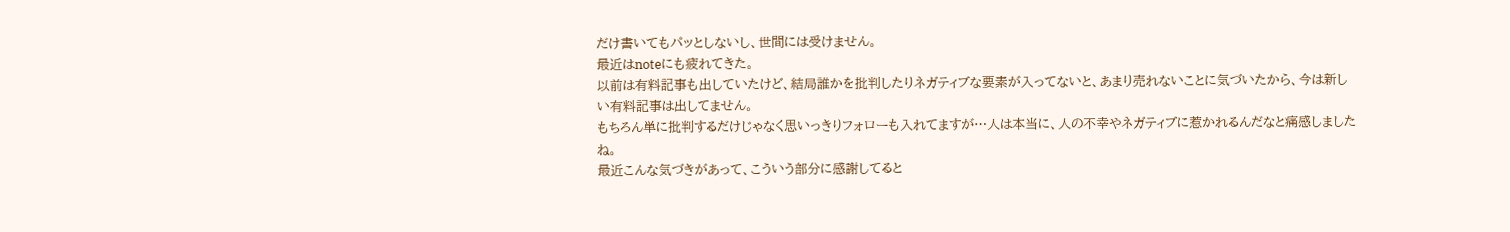だけ書いてもパッとしないし、世間には受けません。
最近はnoteにも疲れてきた。
以前は有料記事も出していたけど、結局誰かを批判したりネガティブな要素が入ってないと、あまり売れないことに気づいたから、今は新しい有料記事は出してません。
もちろん単に批判するだけじゃなく思いっきりフォローも入れてますが…人は本当に、人の不幸やネガティブに惹かれるんだなと痛感しましたね。
最近こんな気づきがあって、こういう部分に感謝してると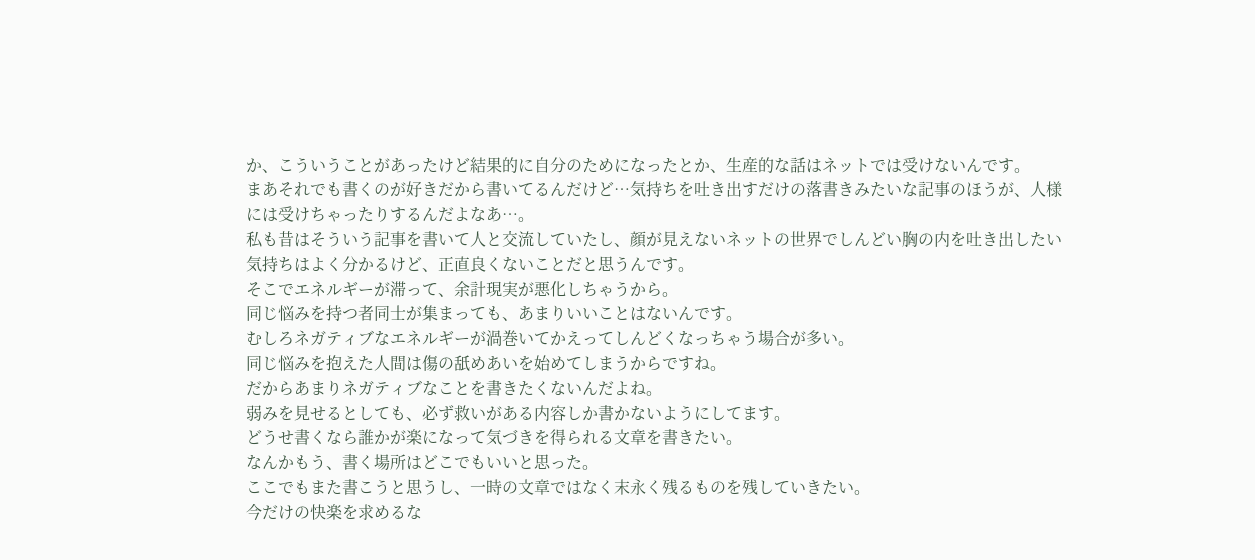か、こういうことがあったけど結果的に自分のためになったとか、生産的な話はネットでは受けないんです。
まあそれでも書くのが好きだから書いてるんだけど…気持ちを吐き出すだけの落書きみたいな記事のほうが、人様には受けちゃったりするんだよなあ…。
私も昔はそういう記事を書いて人と交流していたし、顔が見えないネットの世界でしんどい胸の内を吐き出したい気持ちはよく分かるけど、正直良くないことだと思うんです。
そこでエネルギーが滞って、余計現実が悪化しちゃうから。
同じ悩みを持つ者同士が集まっても、あまりいいことはないんです。
むしろネガティブなエネルギーが渦巻いてかえってしんどくなっちゃう場合が多い。
同じ悩みを抱えた人間は傷の舐めあいを始めてしまうからですね。
だからあまりネガティブなことを書きたくないんだよね。
弱みを見せるとしても、必ず救いがある内容しか書かないようにしてます。
どうせ書くなら誰かが楽になって気づきを得られる文章を書きたい。
なんかもう、書く場所はどこでもいいと思った。
ここでもまた書こうと思うし、一時の文章ではなく末永く残るものを残していきたい。
今だけの快楽を求めるな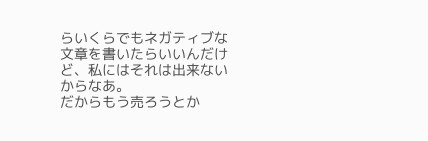らいくらでもネガティブな文章を書いたらいいんだけど、私にはそれは出来ないからなあ。
だからもう売ろうとか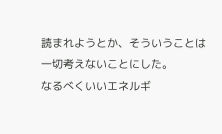読まれようとか、そういうことは一切考えないことにした。
なるべくいいエネルギ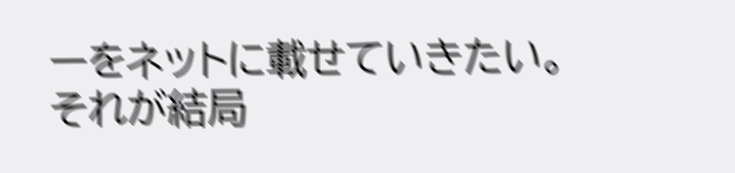ーをネットに載せていきたい。
それが結局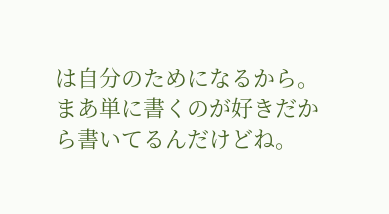は自分のためになるから。
まあ単に書くのが好きだから書いてるんだけどね。